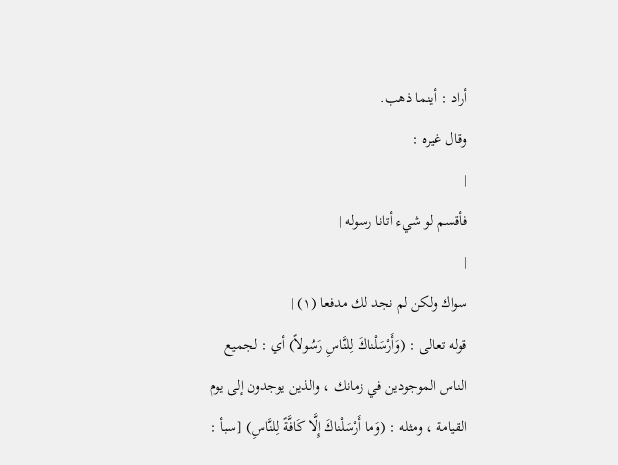أراد : أينما ذهب.
وقال غيره :
|
فأقسم لو شيء أتانا رسوله |
|
سواك ولكن لم نجد لك مدفعا (١) |
قوله تعالى : (وَأَرْسَلْناكَ لِلنَّاسِ رَسُولاً) أي : لجميع الناس الموجودين في زمانك ، والذين يوجدون إلى يوم القيامة ، ومثله : (وَما أَرْسَلْناكَ إِلَّا كَافَّةً لِلنَّاسِ) [سبأ :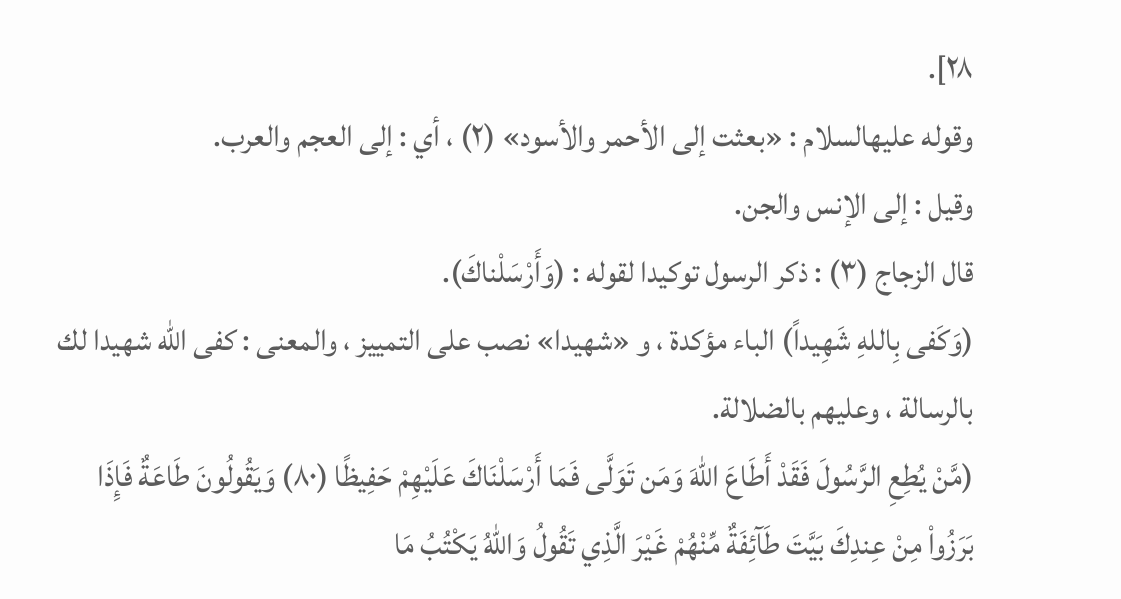٢٨].
وقوله عليهالسلام : «بعثت إلى الأحمر والأسود» (٢) ، أي : إلى العجم والعرب.
وقيل : إلى الإنس والجن.
قال الزجاج (٣) : ذكر الرسول توكيدا لقوله : (وَأَرْسَلْناكَ).
(وَكَفى بِاللهِ شَهِيداً) الباء مؤكدة ، و «شهيدا» نصب على التمييز ، والمعنى : كفى الله شهيدا لك بالرسالة ، وعليهم بالضلالة.
(مَّنْ يُطِعِ الرَّسُولَ فَقَدْ أَطَاعَ اللّهَ وَمَن تَوَلَّى فَمَا أَرْسَلْنَاكَ عَلَيْهِمْ حَفِيظًا (٨٠) وَيَقُولُونَ طَاعَةٌ فَإِذَا بَرَزُواْ مِنْ عِندِكَ بَيَّتَ طَآئِفَةٌ مِّنْهُمْ غَيْرَ الَّذِي تَقُولُ وَاللّهُ يَكْتُبُ مَا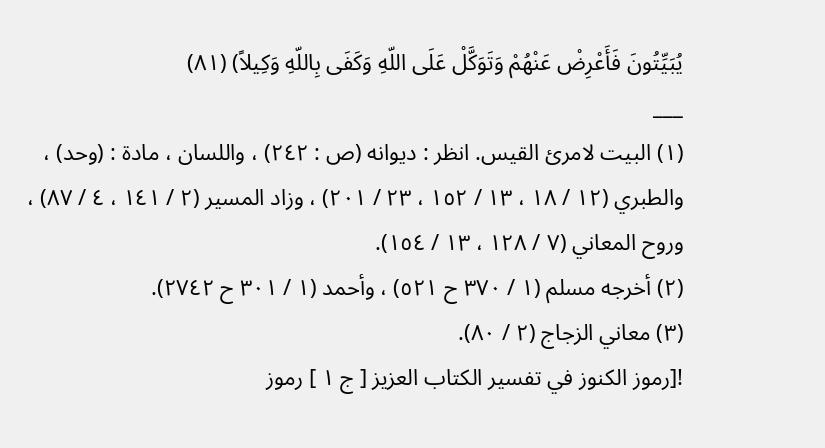يُبَيِّتُونَ فَأَعْرِضْ عَنْهُمْ وَتَوَكَّلْ عَلَى اللّهِ وَكَفَى بِاللّهِ وَكِيلاً) (٨١)
___
(١) البيت لامرئ القيس. انظر : ديوانه (ص : ٢٤٢) ، واللسان ، مادة : (وحد) ، والطبري (١٢ / ١٨ ، ١٣ / ١٥٢ ، ٢٣ / ٢٠١) ، وزاد المسير (٢ / ١٤١ ، ٤ / ٨٧) ، وروح المعاني (٧ / ١٢٨ ، ١٣ / ١٥٤).
(٢) أخرجه مسلم (١ / ٣٧٠ ح ٥٢١) ، وأحمد (١ / ٣٠١ ح ٢٧٤٢).
(٣) معاني الزجاج (٢ / ٨٠).
![رموز الكنوز في تفسير الكتاب العزيز [ ج ١ ] رموز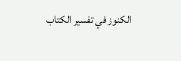الكنوز في تفسير الكتاب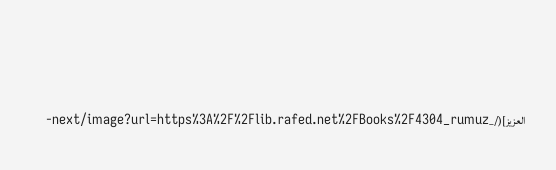العزيز](/_next/image?url=https%3A%2F%2Flib.rafed.net%2FBooks%2F4304_rumuz-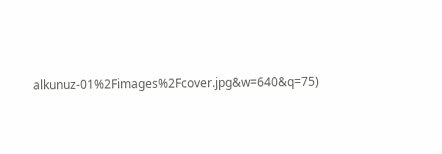alkunuz-01%2Fimages%2Fcover.jpg&w=640&q=75)